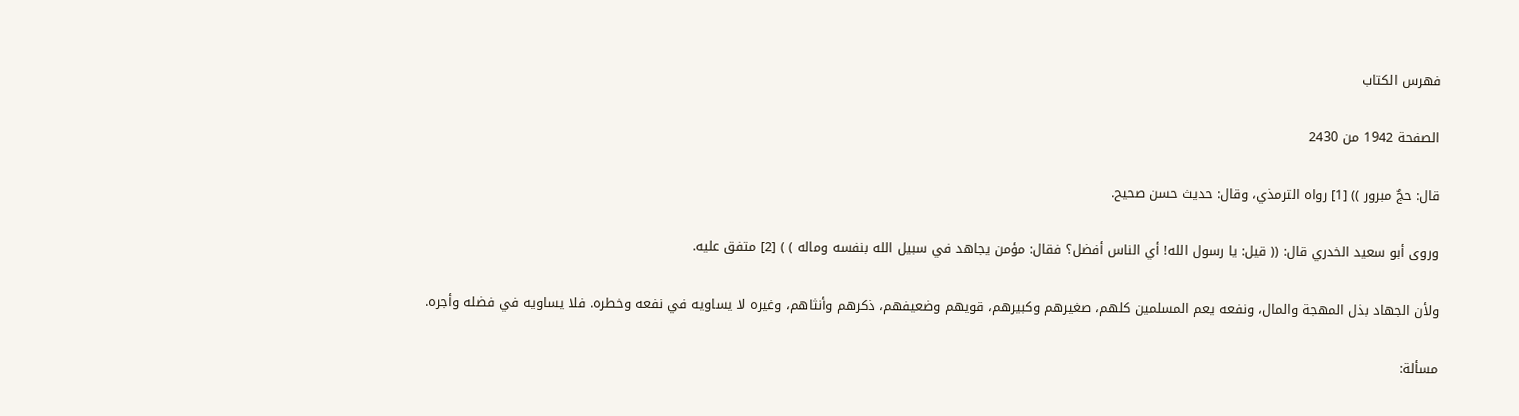فهرس الكتاب

الصفحة 1942 من 2430

قال: حجٌ مبرور )) [1] رواه الترمذي، وقال: حديث حسن صحيح.

وروى أبو سعيد الخدري قال: (( قيل: يا رسول الله! أي الناس أفضل؟ فقال: مؤمن يجاهد في سبيل الله بنفسه وماله ) ) [2] متفق عليه.

ولأن الجهاد بذل المهجة والمال، ونفعه يعم المسلمين كلهم، صغيرهم وكبيرهم، قويهم وضعيفهم، ذكرهم وأنثاهم، وغيره لا يساويه في نفعه وخطره. فلا يساويه في فضله وأجره.

مسألة: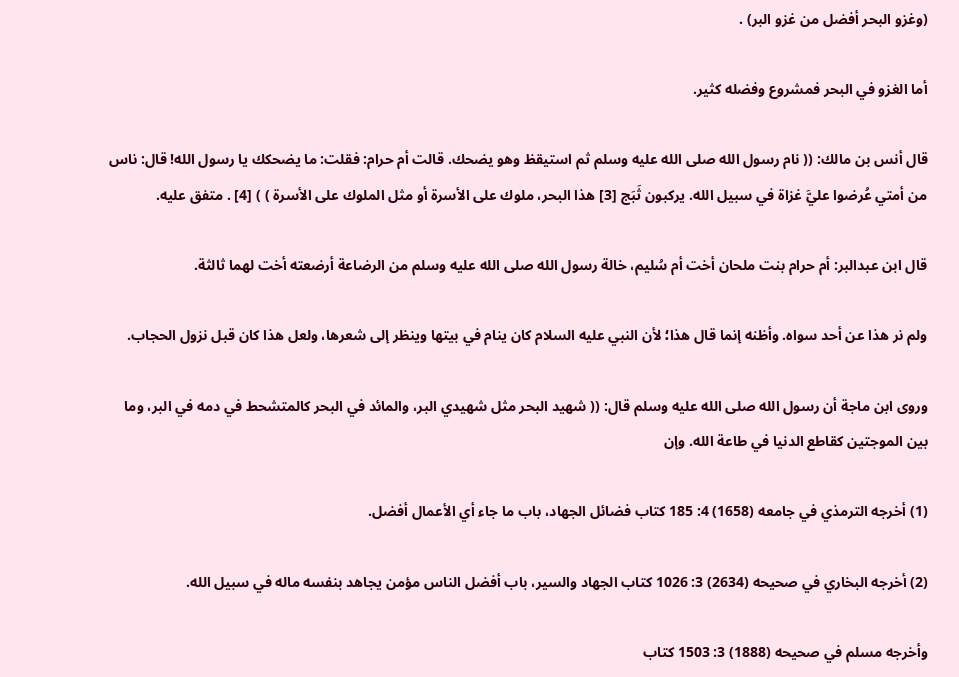(وغزو البحر أفضل من غزو البر) .

أما الغزو في البحر فمشروع وفضله كثير.

قال أنس بن مالك: (( نام رسول الله صلى الله عليه وسلم ثم استيقظ وهو يضحك. قالت أم حرام: فقلت: ما يضحكك يا رسول الله! قال: ناس من أمتي عُرضوا عليَّ غزاة في سبيل الله. يركبون ثَبَج [3] هذا البحر، ملوك على الأسرة أو مثل الملوك على الأسرة ) ) [4] . متفق عليه.

قال ابن عبدالبر: أم حرام بنت ملحان أخت أم سُليم، خالة رسول الله صلى الله عليه وسلم من الرضاعة أرضعته أخت لهما ثالثة.

ولم نر هذا عن أحد سواه. وأظنه إنما قال هذا؛ لأن النبي عليه السلام كان ينام في بيتها وينظر إلى شعرها، ولعل هذا كان قبل نزول الحجاب.

وروى ابن ماجة أن رسول الله صلى الله عليه وسلم قال: (( شهيد البحر مثل شهيدي البر، والمائد في البحر كالمتشحط في دمه في البر، وما بين الموجتين كقاطع الدنيا في طاعة الله. وإن

(1) أخرجه الترمذي في جامعه (1658) 4: 185 كتاب فضائل الجهاد، باب ما جاء أي الأعمال أفضل.

(2) أخرجه البخاري في صحيحه (2634) 3: 1026 كتاب الجهاد والسير، باب أفضل الناس مؤمن يجاهد بنفسه ماله في سبيل الله.

وأخرجه مسلم في صحيحه (1888) 3: 1503 كتاب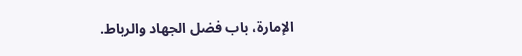الإمارة، باب فضل الجهاد والرباط.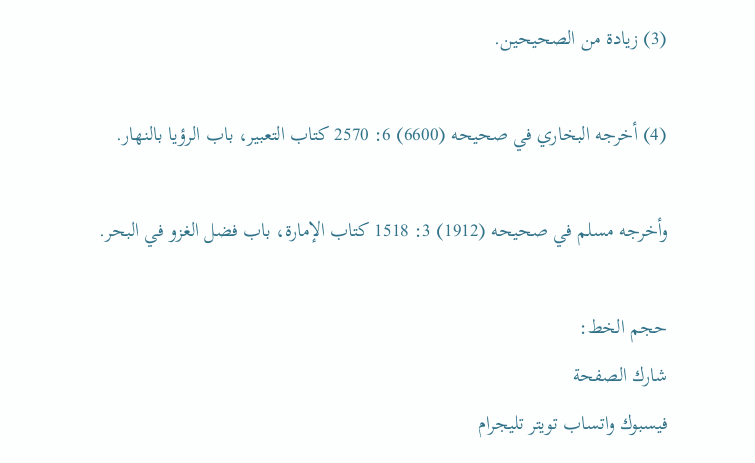(3) زيادة من الصحيحين.

(4) أخرجه البخاري في صحيحه (6600) 6: 2570 كتاب التعبير، باب الرؤيا بالنهار.

وأخرجه مسلم في صحيحه (1912) 3: 1518 كتاب الإمارة، باب فضل الغزو في البحر.

حجم الخط:
شارك الصفحة
فيسبوك واتساب تويتر تليجرام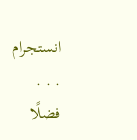انستجرام
. . .
فضلًا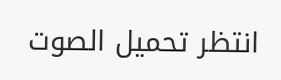انتظر تحميل الصوت